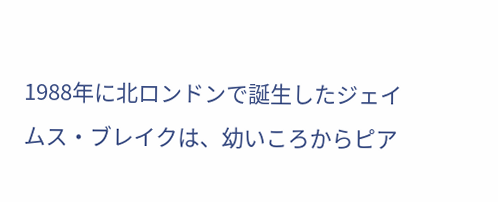1988年に北ロンドンで誕生したジェイムス・ブレイクは、幼いころからピア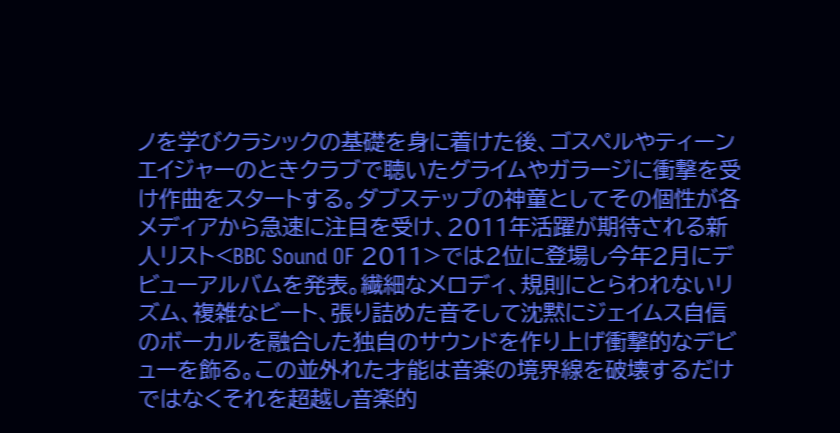ノを学びクラシックの基礎を身に着けた後、ゴスペルやティーンエイジャーのときクラブで聴いたグライムやガラージに衝撃を受け作曲をスタートする。ダブステップの神童としてその個性が各メディアから急速に注目を受け、2011年活躍が期待される新人リスト<BBC Sound OF 2011>では2位に登場し今年2月にデビューアルバムを発表。繊細なメロディ、規則にとらわれないリズム、複雑なビート、張り詰めた音そして沈黙にジェイムス自信のボーカルを融合した独自のサウンドを作り上げ衝撃的なデビューを飾る。この並外れた才能は音楽の境界線を破壊するだけではなくそれを超越し音楽的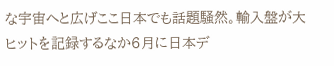な宇宙へと広げここ日本でも話題騒然。輸入盤が大ヒットを記録するなか6月に日本デ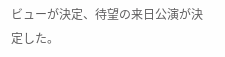ビューが決定、待望の来日公演が決定した。